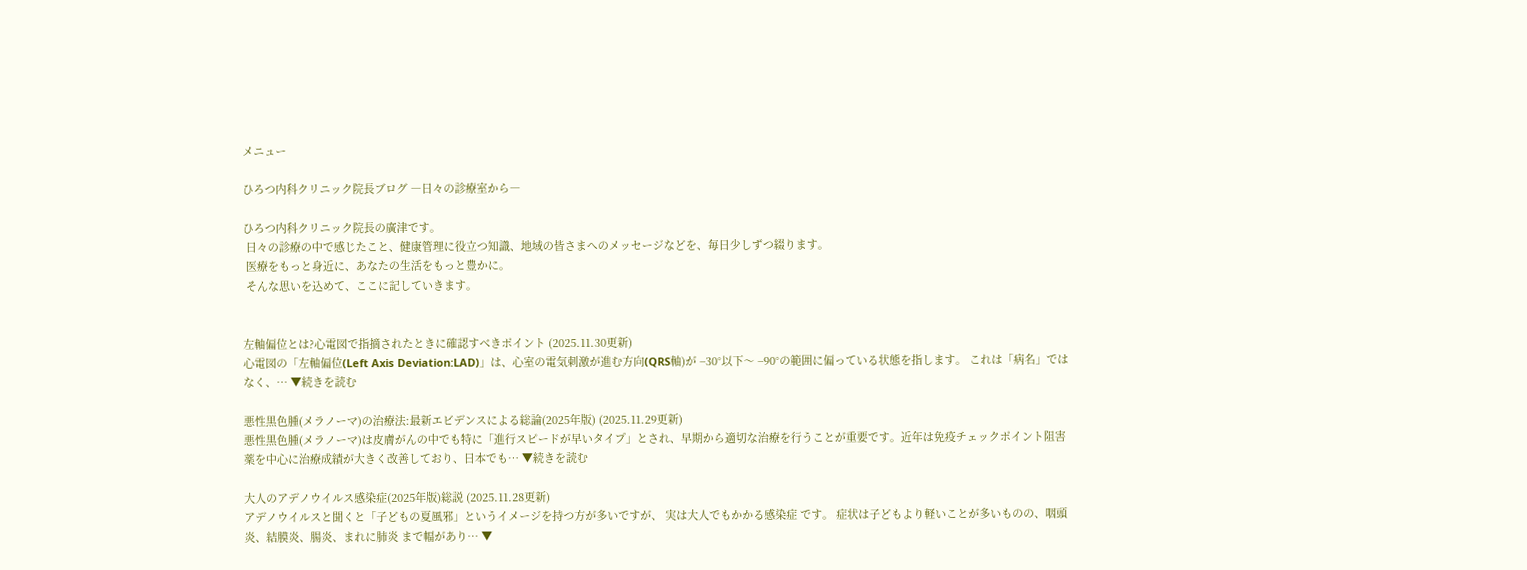メニュー

ひろつ内科クリニック院長ブログ ―日々の診療室から―

ひろつ内科クリニック院長の廣津です。
 日々の診療の中で感じたこと、健康管理に役立つ知識、地域の皆さまへのメッセージなどを、毎日少しずつ綴ります。
 医療をもっと身近に、あなたの生活をもっと豊かに。
 そんな思いを込めて、ここに記していきます。


左軸偏位とは?心電図で指摘されたときに確認すべきポイント (2025.11.30更新)
心電図の「左軸偏位(Left Axis Deviation:LAD)」は、心室の電気刺激が進む方向(QRS軸)が −30°以下〜 −90°の範囲に偏っている状態を指します。 これは「病名」ではなく、… ▼続きを読む

悪性黒色腫(メラノーマ)の治療法:最新エビデンスによる総論(2025年版) (2025.11.29更新)
悪性黒色腫(メラノーマ)は皮膚がんの中でも特に「進行スピードが早いタイプ」とされ、早期から適切な治療を行うことが重要です。近年は免疫チェックポイント阻害薬を中心に治療成績が大きく改善しており、日本でも… ▼続きを読む

大人のアデノウイルス感染症(2025年版)総説 (2025.11.28更新)
アデノウイルスと聞くと「子どもの夏風邪」というイメージを持つ方が多いですが、 実は大人でもかかる感染症 です。 症状は子どもより軽いことが多いものの、咽頭炎、結膜炎、腸炎、まれに肺炎 まで幅があり… ▼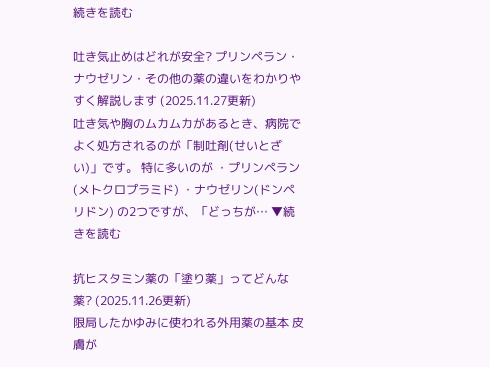続きを読む

吐き気止めはどれが安全? プリンペラン・ナウゼリン・その他の薬の違いをわかりやすく解説します (2025.11.27更新)
吐き気や胸のムカムカがあるとき、病院でよく処方されるのが「制吐剤(せいとざい)」です。 特に多いのが ・プリンペラン(メトクロプラミド) ・ナウゼリン(ドンペリドン) の2つですが、「どっちが… ▼続きを読む

抗ヒスタミン薬の「塗り薬」ってどんな薬? (2025.11.26更新)
限局したかゆみに使われる外用薬の基本 皮膚が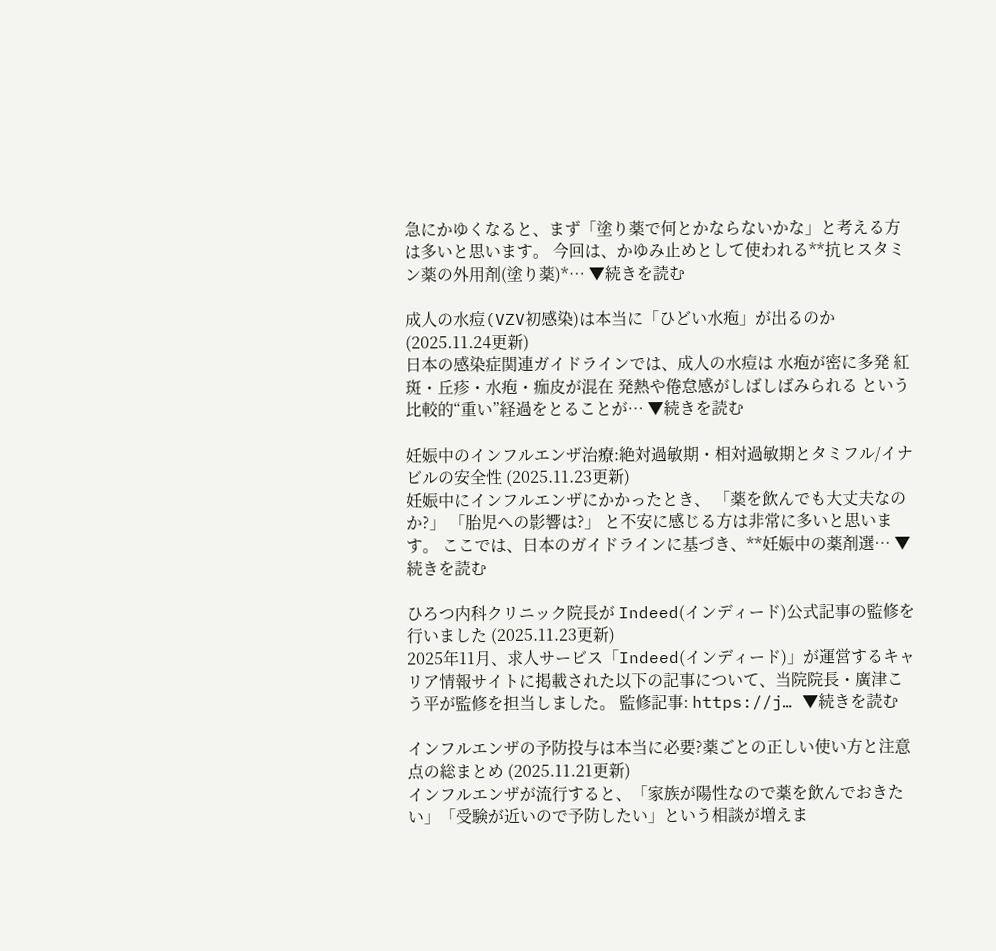急にかゆくなると、まず「塗り薬で何とかならないかな」と考える方は多いと思います。 今回は、かゆみ止めとして使われる**抗ヒスタミン薬の外用剤(塗り薬)*… ▼続きを読む

成人の水痘(VZV初感染)は本当に「ひどい水疱」が出るのか (2025.11.24更新)
日本の感染症関連ガイドラインでは、成人の水痘は 水疱が密に多発 紅斑・丘疹・水疱・痂皮が混在 発熱や倦怠感がしばしばみられる という比較的“重い”経過をとることが… ▼続きを読む

妊娠中のインフルエンザ治療:絶対過敏期・相対過敏期とタミフル/イナビルの安全性 (2025.11.23更新)
妊娠中にインフルエンザにかかったとき、 「薬を飲んでも大丈夫なのか?」 「胎児への影響は?」 と不安に感じる方は非常に多いと思います。 ここでは、日本のガイドラインに基づき、**妊娠中の薬剤選… ▼続きを読む

ひろつ内科クリニック院長が Indeed(インディード)公式記事の監修を行いました (2025.11.23更新)
2025年11月、求人サービス「Indeed(インディード)」が運営するキャリア情報サイトに掲載された以下の記事について、当院院長・廣津こう平が監修を担当しました。 監修記事: https://j… ▼続きを読む

インフルエンザの予防投与は本当に必要?薬ごとの正しい使い方と注意点の総まとめ (2025.11.21更新)
インフルエンザが流行すると、「家族が陽性なので薬を飲んでおきたい」「受験が近いので予防したい」という相談が増えま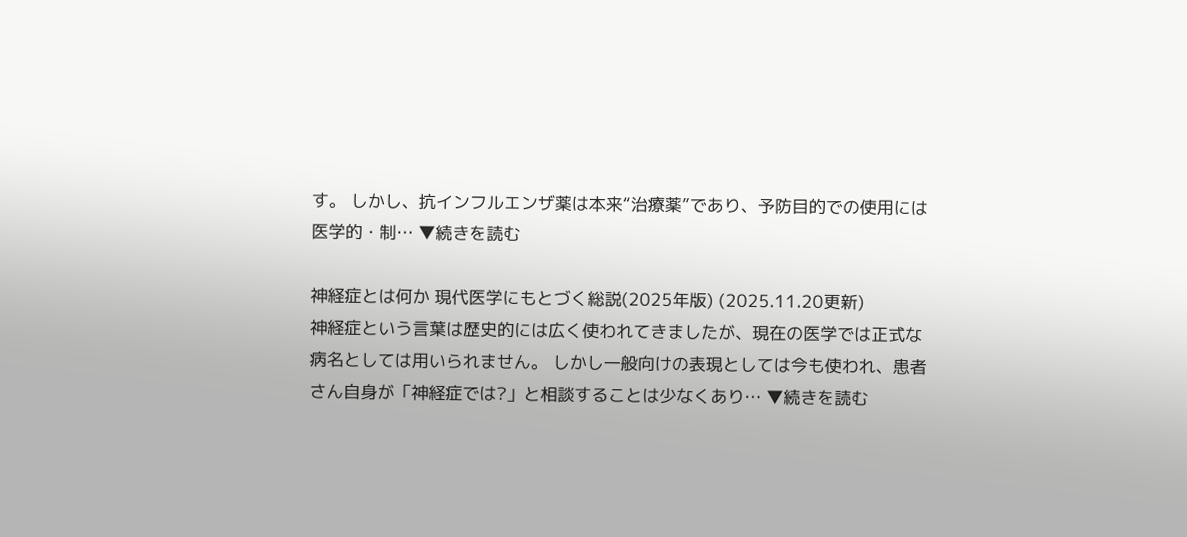す。 しかし、抗インフルエンザ薬は本来“治療薬”であり、予防目的での使用には医学的・制… ▼続きを読む

神経症とは何か 現代医学にもとづく総説(2025年版) (2025.11.20更新)
神経症という言葉は歴史的には広く使われてきましたが、現在の医学では正式な病名としては用いられません。 しかし一般向けの表現としては今も使われ、患者さん自身が「神経症では?」と相談することは少なくあり… ▼続きを読む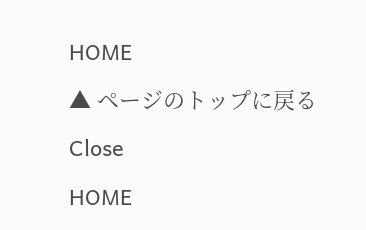HOME

▲ ページのトップに戻る

Close

HOME